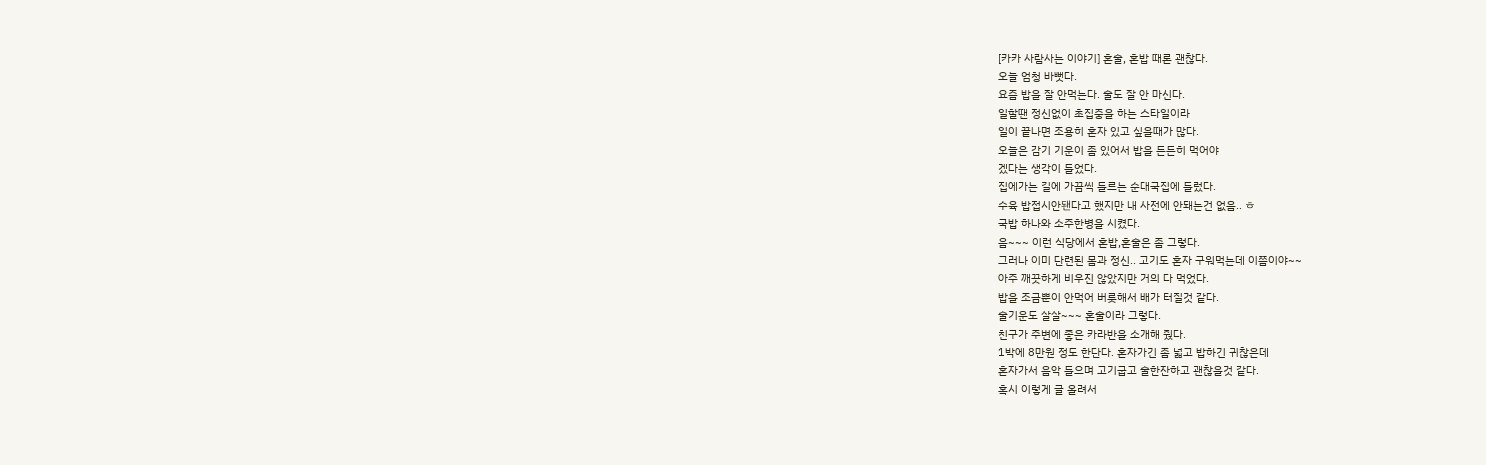[카카 사람사는 이야기] 혼술, 혼밥 때론 괜찮다.
오늘 엄청 바뻣다.
요즘 밥을 잘 안먹는다. 술도 잘 안 마신다.
일할땐 정신없이 초집중을 하는 스타일이라
일이 끝나면 조용히 혼자 있고 싶을때가 많다.
오늘은 감기 기운이 좀 있어서 밥을 든든히 먹어야
겠다는 생각이 들었다.
집에가는 길에 가끔씩 들르는 순대국집에 들렀다.
수육 밥접시안됀다고 했지만 내 사전에 안돼는건 없음.. ㅎ
국밥 하나와 소주한병을 시켰다.
음~~~ 이런 식당에서 혼밥,혼술은 좀 그렇다.
그러나 이미 단련된 몸과 정신.. 고기도 혼자 구워먹는데 이쯤이야~~
아주 깨끗하게 비우진 않았지만 거의 다 먹었다.
밥을 조금뿐이 안먹어 버릇해서 배가 터질것 같다.
술기운도 살살~~~ 혼술이라 그렇다.
친구가 주변에 좋은 카라반을 소개해 줬다.
1박에 8만원 정도 한단다. 혼자가긴 좀 넓고 밥하긴 귀찮은데
혼자가서 음악 들으며 고기굽고 술한잔하고 괜찮을것 같다.
혹시 이렇게 글 올려서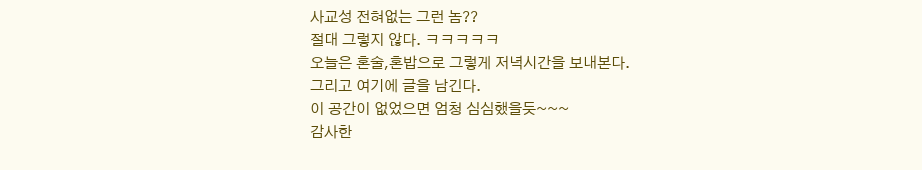사교성 전혀없는 그런 놈??
절대 그렇지 않다. ㅋㅋㅋㅋㅋ
오늘은 혼술,혼밥으로 그렇게 저녁시간을 보내본다.
그리고 여기에 글을 남긴다.
이 공간이 없었으면 엄청 심심했을듯~~~
감사한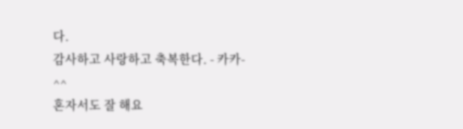다.
감사하고 사랑하고 축복한다. - 카카-
^^
혼자서도 잘 해요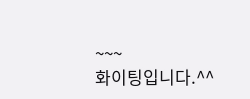~~~
화이팅입니다.^^